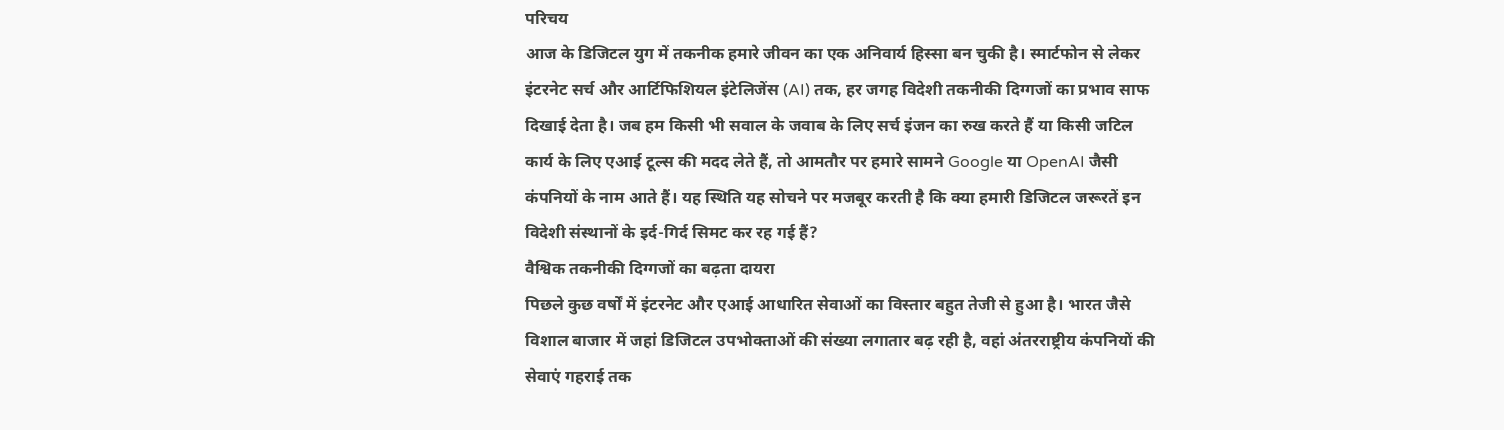परिचय
आज के डिजिटल युग में तकनीक हमारे जीवन का एक अनिवार्य हिस्सा बन चुकी है। स्मार्टफोन से लेकर इंटरनेट सर्च और आर्टिफिशियल इंटेलिजेंस (AI) तक, हर जगह विदेशी तकनीकी दिग्गजों का प्रभाव साफ दिखाई देता है। जब हम किसी भी सवाल के जवाब के लिए सर्च इंजन का रुख करते हैं या किसी जटिल कार्य के लिए एआई टूल्स की मदद लेते हैं, तो आमतौर पर हमारे सामने Google या OpenAI जैसी कंपनियों के नाम आते हैं। यह स्थिति यह सोचने पर मजबूर करती है कि क्या हमारी डिजिटल जरूरतें इन विदेशी संस्थानों के इर्द-गिर्द सिमट कर रह गई हैं?
वैश्विक तकनीकी दिग्गजों का बढ़ता दायरा
पिछले कुछ वर्षों में इंटरनेट और एआई आधारित सेवाओं का विस्तार बहुत तेजी से हुआ है। भारत जैसे विशाल बाजार में जहां डिजिटल उपभोक्ताओं की संख्या लगातार बढ़ रही है, वहां अंतरराष्ट्रीय कंपनियों की सेवाएं गहराई तक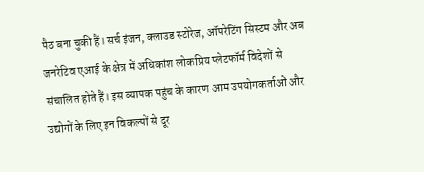पैठ बना चुकी हैं। सर्च इंजन, क्लाउड स्टोरेज, ऑपरेटिंग सिस्टम और अब जनरेटिव एआई के क्षेत्र में अधिकांश लोकप्रिय प्लेटफॉर्म विदेशों से संचालित होते हैं। इस व्यापक पहुंच के कारण आम उपयोगकर्ताओं और उद्योगों के लिए इन विकल्पों से दूर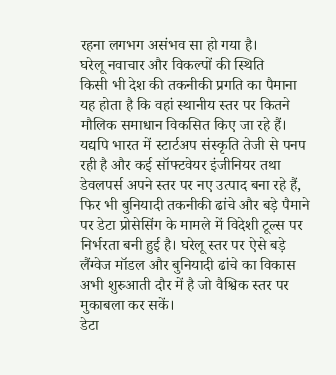रहना लगभग असंभव सा हो गया है।
घरेलू नवाचार और विकल्पों की स्थिति
किसी भी देश की तकनीकी प्रगति का पैमाना यह होता है कि वहां स्थानीय स्तर पर कितने मौलिक समाधान विकसित किए जा रहे हैं। यद्यपि भारत में स्टार्टअप संस्कृति तेजी से पनप रही है और कई सॉफ्टवेयर इंजीनियर तथा डेवलपर्स अपने स्तर पर नए उत्पाद बना रहे हैं, फिर भी बुनियादी तकनीकी ढांचे और बड़े पैमाने पर डेटा प्रोसेसिंग के मामले में विदेशी टूल्स पर निर्भरता बनी हुई है। घरेलू स्तर पर ऐसे बड़े लैंग्वेज मॉडल और बुनियादी ढांचे का विकास अभी शुरुआती दौर में है जो वैश्विक स्तर पर मुकाबला कर सकें।
डेटा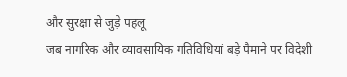और सुरक्षा से जुड़े पहलू
जब नागरिक और व्यावसायिक गतिविधियां बड़े पैमाने पर विदेशी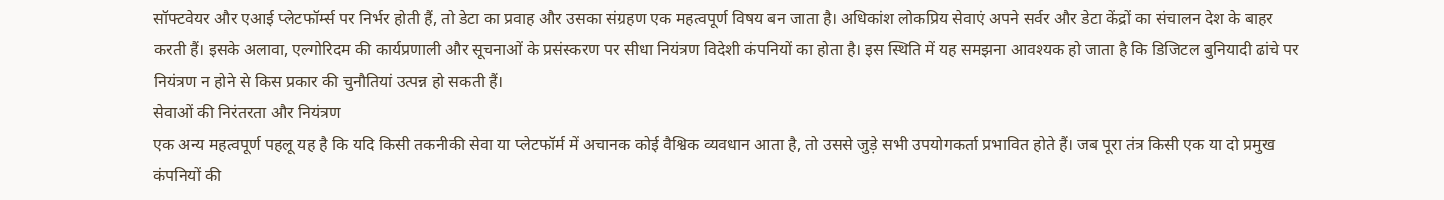सॉफ्टवेयर और एआई प्लेटफॉर्म्स पर निर्भर होती हैं, तो डेटा का प्रवाह और उसका संग्रहण एक महत्वपूर्ण विषय बन जाता है। अधिकांश लोकप्रिय सेवाएं अपने सर्वर और डेटा केंद्रों का संचालन देश के बाहर करती हैं। इसके अलावा, एल्गोरिदम की कार्यप्रणाली और सूचनाओं के प्रसंस्करण पर सीधा नियंत्रण विदेशी कंपनियों का होता है। इस स्थिति में यह समझना आवश्यक हो जाता है कि डिजिटल बुनियादी ढांचे पर नियंत्रण न होने से किस प्रकार की चुनौतियां उत्पन्न हो सकती हैं।
सेवाओं की निरंतरता और नियंत्रण
एक अन्य महत्वपूर्ण पहलू यह है कि यदि किसी तकनीकी सेवा या प्लेटफॉर्म में अचानक कोई वैश्विक व्यवधान आता है, तो उससे जुड़े सभी उपयोगकर्ता प्रभावित होते हैं। जब पूरा तंत्र किसी एक या दो प्रमुख कंपनियों की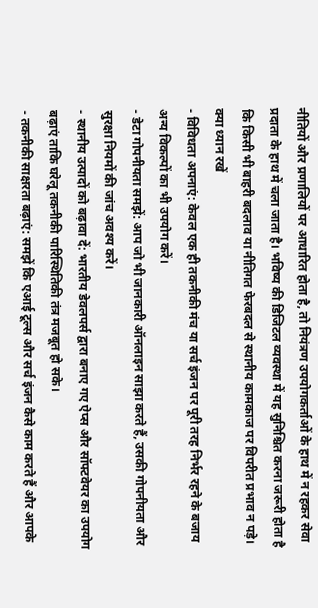नीतियों और प्रणालियों पर आधारित होता है, तो नियंत्रण उपयोगकर्ताओं के हाथ में न रहकर सेवा प्रदाता के हाथ में चला जाता है। भविष्य की डिजिटल व्यवस्था में यह सुनिश्चित करना जरूरी होता है कि किसी भी बाहरी बदलाव या नीतिगत फेरबदल से स्थानीय कामकाज पर विपरीत प्रभाव न पड़े।
क्या ध्यान रखें
- विविधता अपनाएं: केवल एक ही तकनीकी मंच या सर्च इंजन पर पूरी तरह निर्भर रहने के बजाय अन्य विकल्पों का भी उपयोग करें।
- डेटा गोपनीयता समझें: आप जो भी जानकारी ऑनलाइन साझा करते हैं, उसकी गोपनीयता और सुरक्षा नियमों की जांच अवश्य करें।
- स्थानीय उत्पादों को बढ़ावा दें: भारतीय डेवलपर्स द्वारा बनाए गए ऐप्स और सॉफ्टवेयर का उपयोग बढ़ाएं ताकि घरेलू तकनीकी पारिस्थितिकी तंत्र मजबूत हो सके।
- तकनीकी साक्षरता बढ़ाएं: समझें कि एआई टूल्स और सर्च इंजन कैसे काम करते हैं और आपके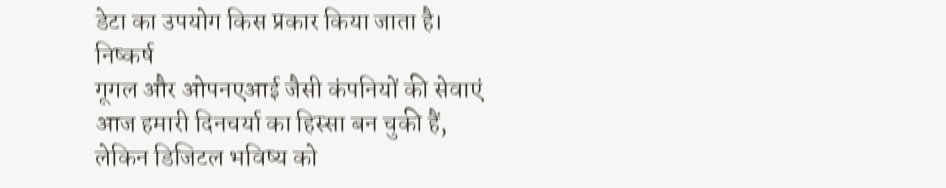डेटा का उपयोग किस प्रकार किया जाता है।
निष्कर्ष
गूगल और ओपनएआई जैसी कंपनियों की सेवाएं आज हमारी दिनचर्या का हिस्सा बन चुकी हैं, लेकिन डिजिटल भविष्य को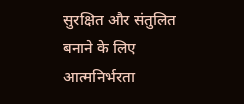सुरक्षित और संतुलित बनाने के लिए आत्मनिर्भरता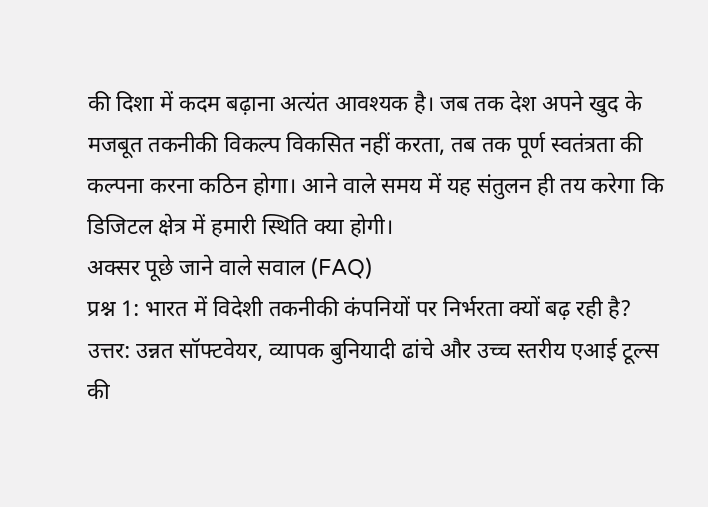की दिशा में कदम बढ़ाना अत्यंत आवश्यक है। जब तक देश अपने खुद के मजबूत तकनीकी विकल्प विकसित नहीं करता, तब तक पूर्ण स्वतंत्रता की कल्पना करना कठिन होगा। आने वाले समय में यह संतुलन ही तय करेगा कि डिजिटल क्षेत्र में हमारी स्थिति क्या होगी।
अक्सर पूछे जाने वाले सवाल (FAQ)
प्रश्न 1: भारत में विदेशी तकनीकी कंपनियों पर निर्भरता क्यों बढ़ रही है?
उत्तर: उन्नत सॉफ्टवेयर, व्यापक बुनियादी ढांचे और उच्च स्तरीय एआई टूल्स की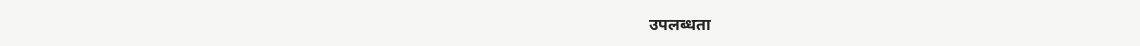उपलब्धता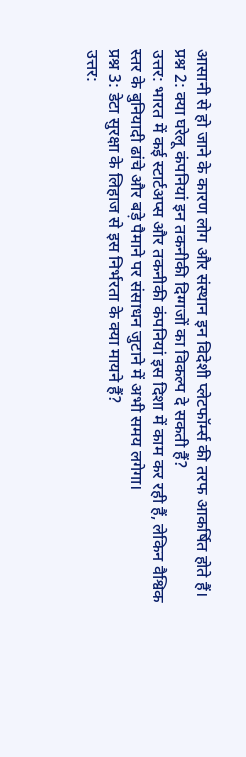आसानी से हो जाने के कारण लोग और संस्थान इन विदेशी प्लेटफॉर्म्स की तरफ आकर्षित होते हैं।
प्रश्न 2: क्या घरेलू कंपनियां इन तकनीकी दिग्गजों का विकल्प दे सकती हैं?
उत्तर: भारत में कई स्टार्टअप्स और तकनीकी कंपनियां इस दिशा में काम कर रही हैं, लेकिन वैश्विक स्तर के बुनियादी ढांचे और बड़े पैमाने पर संसाधन जुटाने में अभी समय लगेगा।
प्रश्न 3: डेटा सुरक्षा के लिहाज से इस निर्भरता के क्या मायने हैं?
उत्तर: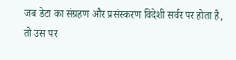जब डेटा का संग्रहण और प्रसंस्करण विदेशी सर्वर पर होता है, तो उस पर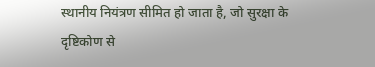स्थानीय नियंत्रण सीमित हो जाता है, जो सुरक्षा के दृष्टिकोण से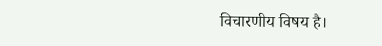विचारणीय विषय है।